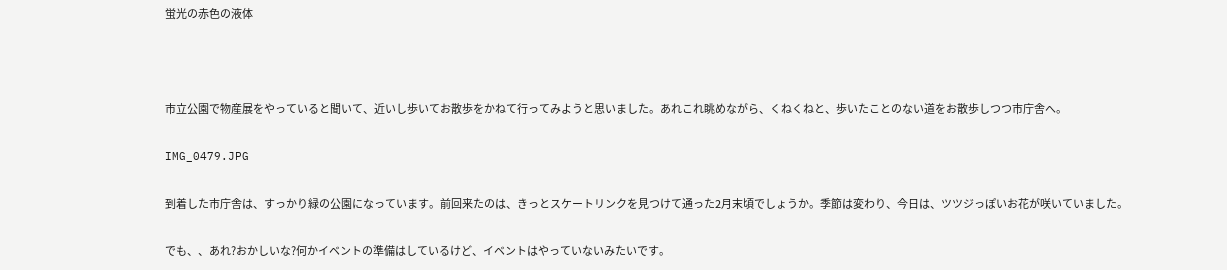蛍光の赤色の液体



市立公園で物産展をやっていると聞いて、近いし歩いてお散歩をかねて行ってみようと思いました。あれこれ眺めながら、くねくねと、歩いたことのない道をお散歩しつつ市庁舎へ。

IMG_0479.JPG

到着した市庁舎は、すっかり緑の公園になっています。前回来たのは、きっとスケートリンクを見つけて通った2月末頃でしょうか。季節は変わり、今日は、ツツジっぽいお花が咲いていました。

でも、、あれ?おかしいな?何かイベントの準備はしているけど、イベントはやっていないみたいです。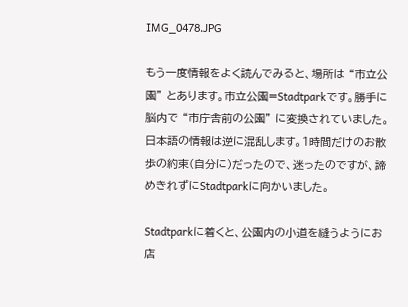IMG_0478.JPG

もう一度情報をよく読んでみると、場所は “市立公園” とあります。市立公園=Stadtparkです。勝手に脳内で “市庁舎前の公園” に変換されていました。日本語の情報は逆に混乱します。1時間だけのお散歩の約束(自分に)だったので、迷ったのですが、諦めきれずにStadtparkに向かいました。

Stadtparkに着くと、公園内の小道を縫うようにお店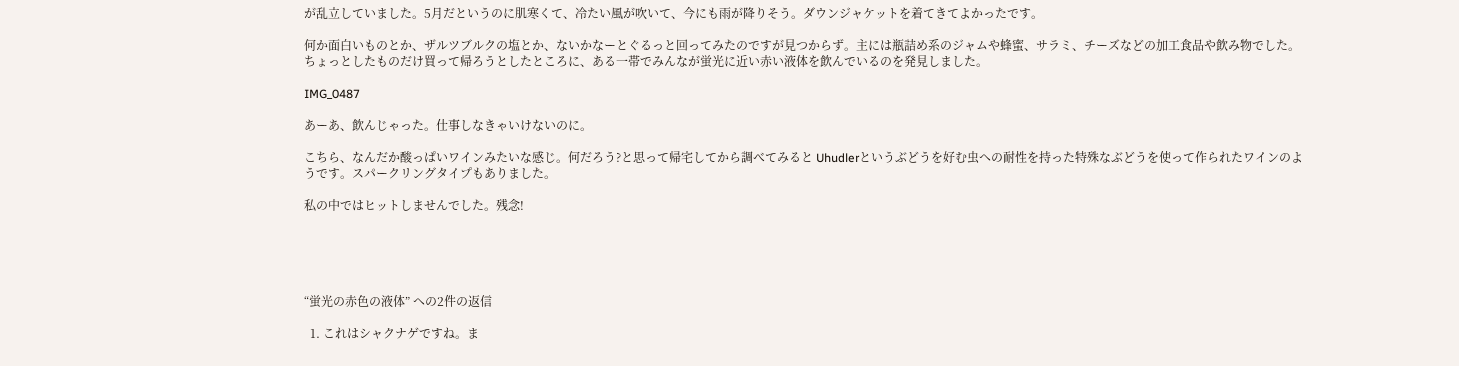が乱立していました。5月だというのに肌寒くて、冷たい風が吹いて、今にも雨が降りそう。ダウンジャケットを着てきてよかったです。

何か面白いものとか、ザルツブルクの塩とか、ないかなーとぐるっと回ってみたのですが見つからず。主には瓶詰め系のジャムや蜂蜜、サラミ、チーズなどの加工食品や飲み物でした。ちょっとしたものだけ買って帰ろうとしたところに、ある一帯でみんなが蛍光に近い赤い液体を飲んでいるのを発見しました。

IMG_0487

あーあ、飲んじゃった。仕事しなきゃいけないのに。

こちら、なんだか酸っぱいワインみたいな感じ。何だろう?と思って帰宅してから調べてみると Uhudlerというぶどうを好む虫への耐性を持った特殊なぶどうを使って作られたワインのようです。スパークリングタイプもありました。

私の中ではヒットしませんでした。残念!





“蛍光の赤色の液体” への2件の返信

  1. これはシャクナゲですね。ま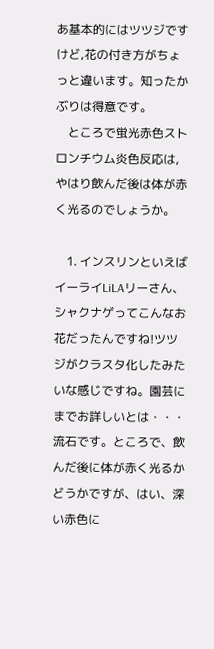あ基本的にはツツジですけど,花の付き方がちょっと違います。知ったかぶりは得意です。
    ところで蛍光赤色ストロンチウム炎色反応は,やはり飲んだ後は体が赤く光るのでしょうか。

    1. インスリンといえばイーライLiLAリーさん、シャクナゲってこんなお花だったんですね!ツツジがクラスタ化したみたいな感じですね。園芸にまでお詳しいとは・・・流石です。ところで、飲んだ後に体が赤く光るかどうかですが、はい、深い赤色に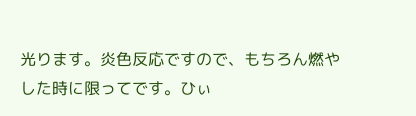光ります。炎色反応ですので、もちろん燃やした時に限ってです。ひぃ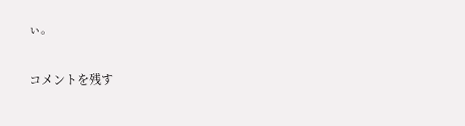ぃ。

コメントを残す